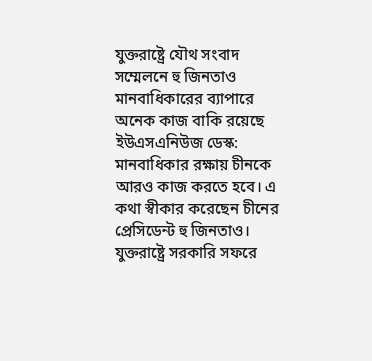যুক্তরাষ্ট্রে যৌথ সংবাদ সম্মেলনে হু জিনতাও মানবাধিকারের ব্যাপারে অনেক কাজ বাকি রয়েছে
ইউএসএনিউজ ডেস্ক: মানবাধিকার রক্ষায় চীনকে আরও কাজ করতে হবে। এ কথা স্বীকার করেছেন চীনের প্রেসিডেন্ট হু জিনতাও। যুক্তরাষ্ট্রে সরকারি সফরে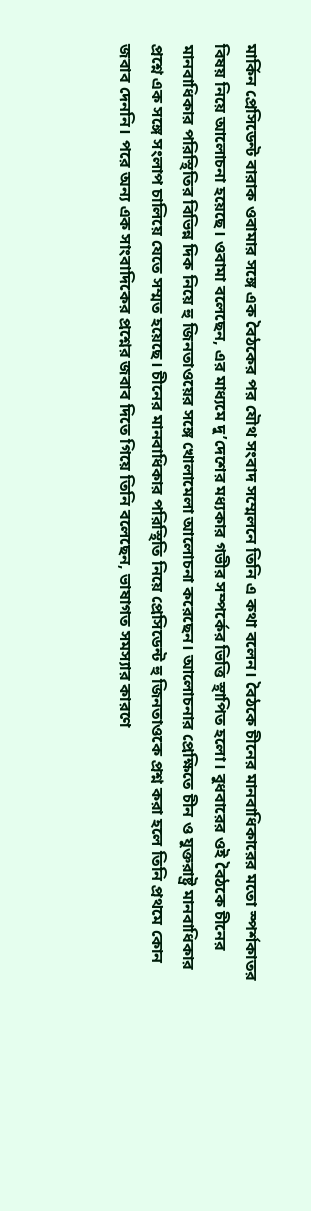মার্কিন প্রেসিডেন্ট বারাক ওবামার সঙ্গে এক বৈঠকের পর যৌথ সংবাদ সম্মেলনে তিনি এ কথা বলেন। বৈঠকে চীনের মানবাধিকারের মতো স্পর্শকাতর বিষয় নিয়ে আলোচনা হয়েছে। ওবামা বলেছেন, এর মাধ্যমে দু’দেশের মধ্যকার গভীর সম্পর্কের ভিত্তি স্থাপিত হলো। বুধবারের ওই বৈঠকে চীনের মানবাধিকার পরিস্থিতির বিভিন্ন দিক নিয়ে হু জিনতাওয়ের সঙ্গে খোলামেলা আলোচনা করেছেন। আলোচনার প্রেক্ষিতে চীন ও যুক্তরাষ্ট্র মানবাধিকার প্রশ্নে এক সঙ্গে সংলাপ চালিয়ে যেতে সম্মত হয়েছে। চীনের মানবাধিকার পরিস্থিতি নিয়ে প্রেসিডেন্ট হু জিনতাওকে প্রশ্ন করা হলে তিনি প্রথমে কোন জবাব দেননি। পরে অন্য এক সাংবাদিকের প্রশ্নের জবাব দিতে গিয়ে তিনি বলেছেন, ভাষাগত সমস্যার কারণে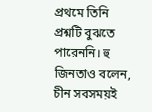প্রথমে তিনি প্রশ্নটি বুঝতে পারেননি। হু জিনতাও বলেন, চীন সবসময়ই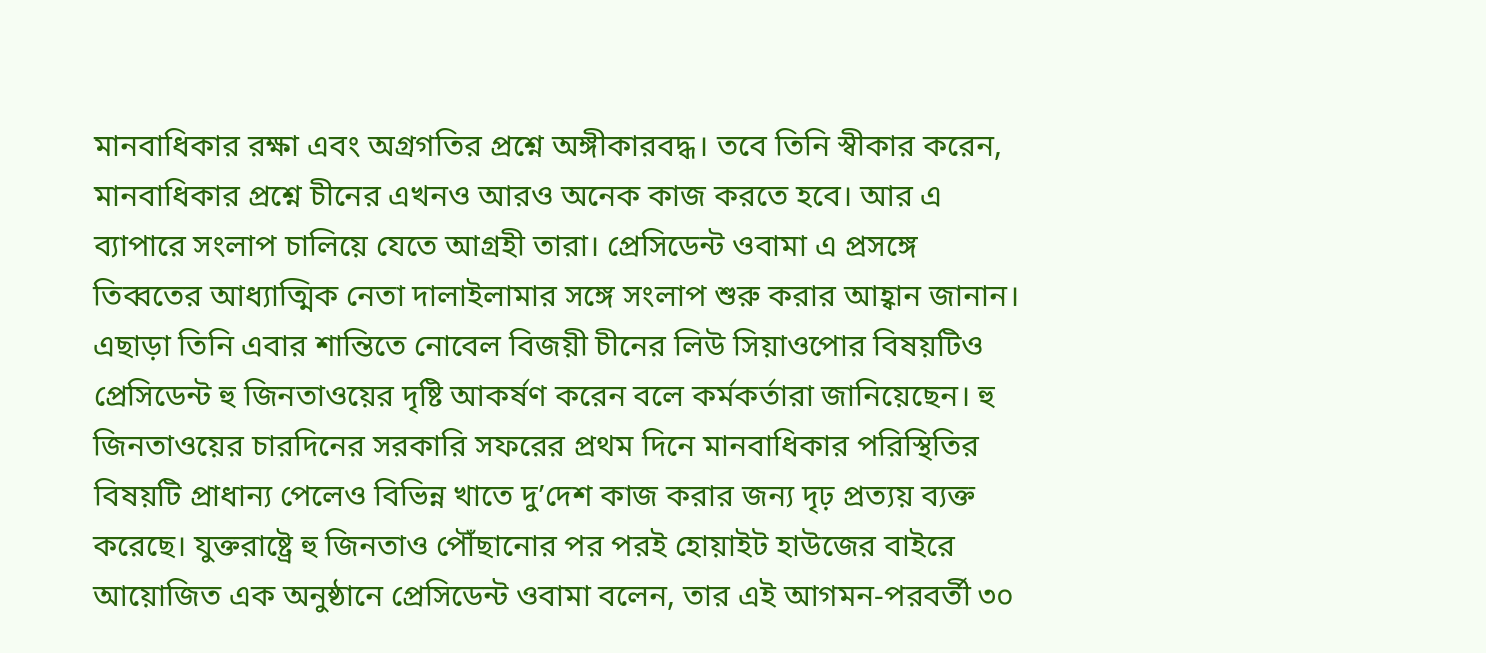মানবাধিকার রক্ষা এবং অগ্রগতির প্রশ্নে অঙ্গীকারবদ্ধ। তবে তিনি স্বীকার করেন, মানবাধিকার প্রশ্নে চীনের এখনও আরও অনেক কাজ করতে হবে। আর এ ব্যাপারে সংলাপ চালিয়ে যেতে আগ্রহী তারা। প্রেসিডেন্ট ওবামা এ প্রসঙ্গে তিব্বতের আধ্যাত্মিক নেতা দালাইলামার সঙ্গে সংলাপ শুরু করার আহ্বান জানান। এছাড়া তিনি এবার শান্তিতে নোবেল বিজয়ী চীনের লিউ সিয়াওপোর বিষয়টিও প্রেসিডেন্ট হু জিনতাওয়ের দৃষ্টি আকর্ষণ করেন বলে কর্মকর্তারা জানিয়েছেন। হু জিনতাওয়ের চারদিনের সরকারি সফরের প্রথম দিনে মানবাধিকার পরিস্থিতির বিষয়টি প্রাধান্য পেলেও বিভিন্ন খাতে দু’দেশ কাজ করার জন্য দৃঢ় প্রত্যয় ব্যক্ত করেছে। যুক্তরাষ্ট্রে হু জিনতাও পৌঁছানোর পর পরই হোয়াইট হাউজের বাইরে আয়োজিত এক অনুষ্ঠানে প্রেসিডেন্ট ওবামা বলেন, তার এই আগমন-পরবর্তী ৩০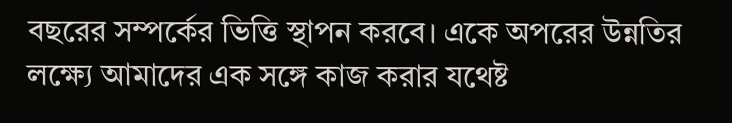বছরের সম্পর্কের ভিত্তি স্থাপন করবে। একে অপরের উন্নতির লক্ষ্যে আমাদের এক সঙ্গে কাজ করার যথেষ্ট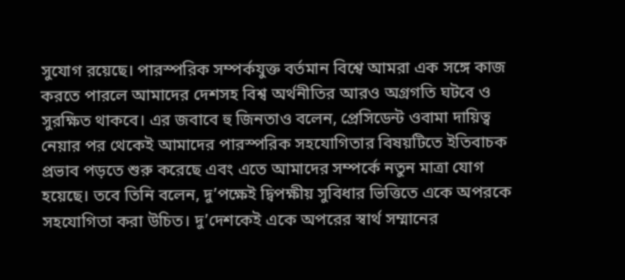সুযোগ রয়েছে। পারস্পরিক সম্পর্কযুক্ত বর্তমান বিশ্বে আমরা এক সঙ্গে কাজ করতে পারলে আমাদের দেশসহ বিশ্ব অর্থনীতির আরও অগ্রগতি ঘটবে ও সুরক্ষিত থাকবে। এর জবাবে হু জিনতাও বলেন, প্রেসিডেন্ট ওবামা দায়িত্ব নেয়ার পর থেকেই আমাদের পারস্পরিক সহযোগিতার বিষয়টিতে ইতিবাচক প্রভাব পড়তে শুরু করেছে এবং এতে আমাদের সম্পর্কে নতুন মাত্রা যোগ হয়েছে। তবে তিনি বলেন, দু’পক্ষেই দ্বিপক্ষীয় সুবিধার ভিত্তিতে একে অপরকে সহযোগিতা করা উচিত। দু’দেশকেই একে অপরের স্বার্থ সম্মানের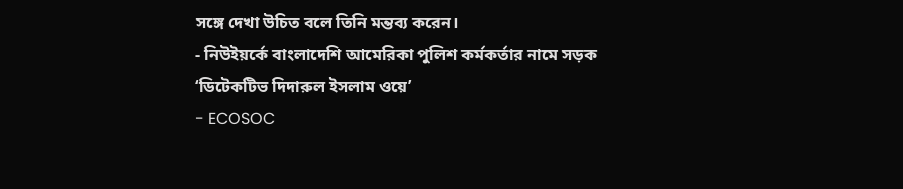সঙ্গে দেখা উচিত বলে তিনি মন্তব্য করেন।
- নিউইয়র্কে বাংলাদেশি আমেরিকা পুলিশ কর্মকর্তার নামে সড়ক ‘ডিটেকটিভ দিদারুল ইসলাম ওয়ে’
- ECOSOC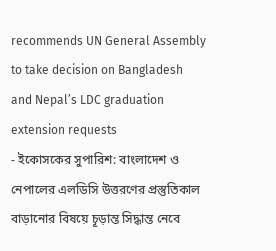recommends UN General Assembly to take decision on Bangladesh and Nepal’s LDC graduation extension requests
- ইকোসকের সুপারিশ: বাংলাদেশ ও নেপালের এলডিসি উত্তরণের প্রস্তুতিকাল বাড়ানোর বিষয়ে চূড়ান্ত সিদ্ধান্ত নেবে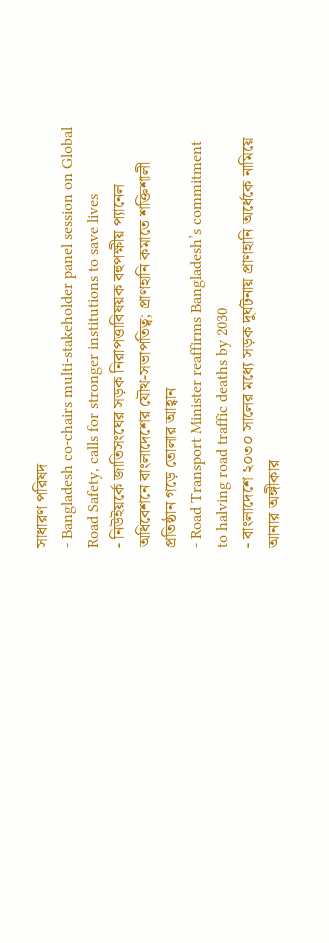সাধারণ পরিষদ
- Bangladesh co-chairs multi-stakeholder panel session on Global Road Safety, calls for stronger institutions to save lives
- নিউইয়র্কে জাতিসংঘের সড়ক নিরাপত্তাবিষয়ক বহুপক্ষীয় প্যানেল অধিবেশনে বাংলাদেশের যৌথ-সভাপতিত্ব; প্রাণহানি কমাতে শক্তিশালী প্রতিষ্ঠান গড়ে তোলার আহ্বান
- Road Transport Minister reaffirms Bangladesh’s commitment to halving road traffic deaths by 2030
- বাংলাদেশে ২০৩০ সালের মধ্যে সড়ক দুর্ঘটনায় প্রাণহানি অর্ধেকে নামিয়ে আনার অঙ্গীকার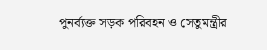পুনর্ব্যক্ত সড়ক পরিবহন ও সেতুমন্ত্রীর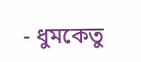- ধুমকেতু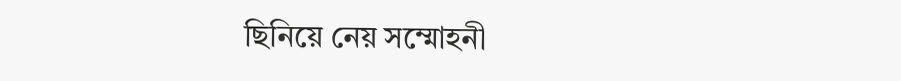ছিনিয়ে নেয় সম্মোহনী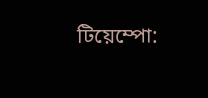টিয়েম্পো: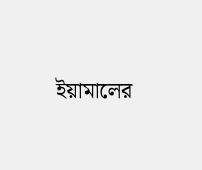ইয়ামালের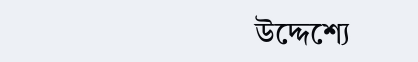উদ্দেশ্যে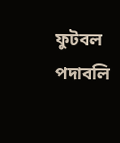ফুটবল পদাবলি